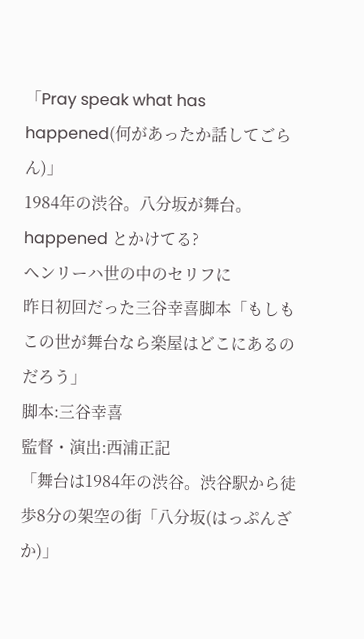「Pray speak what has happened(何があったか話してごらん)」
1984年の渋谷。八分坂が舞台。happened とかけてる?
ヘンリーハ世の中のセリフに
昨日初回だった三谷幸喜脚本「もしもこの世が舞台なら楽屋はどこにあるのだろう」
脚本:三谷幸喜
監督・演出:西浦正記
「舞台は1984年の渋谷。渋谷駅から徒歩8分の架空の街「八分坂(はっぷんざか)」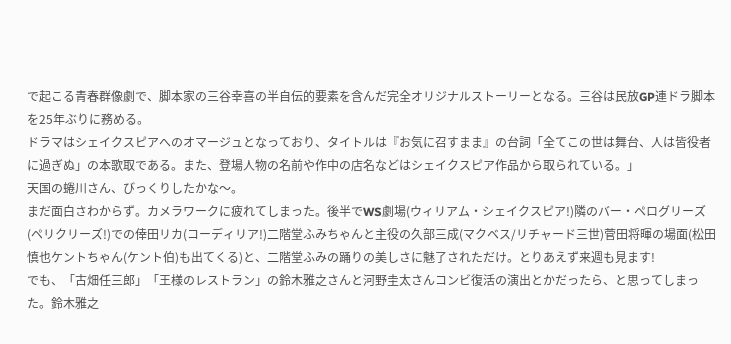で起こる青春群像劇で、脚本家の三谷幸喜の半自伝的要素を含んだ完全オリジナルストーリーとなる。三谷は民放GP連ドラ脚本を25年ぶりに務める。
ドラマはシェイクスピアへのオマージュとなっており、タイトルは『お気に召すまま』の台詞「全てこの世は舞台、人は皆役者に過ぎぬ」の本歌取である。また、登場人物の名前や作中の店名などはシェイクスピア作品から取られている。」
天国の蜷川さん、びっくりしたかな〜。
まだ面白さわからず。カメラワークに疲れてしまった。後半でWS劇場(ウィリアム・シェイクスピア!)隣のバー・ペログリーズ(ペリクリーズ!)での倖田リカ(コーディリア!)二階堂ふみちゃんと主役の久部三成(マクベス/リチャード三世)菅田将暉の場面(松田慎也ケントちゃん(ケント伯)も出てくる)と、二階堂ふみの踊りの美しさに魅了されただけ。とりあえず来週も見ます!
でも、「古畑任三郎」「王様のレストラン」の鈴木雅之さんと河野圭太さんコンビ復活の演出とかだったら、と思ってしまった。鈴木雅之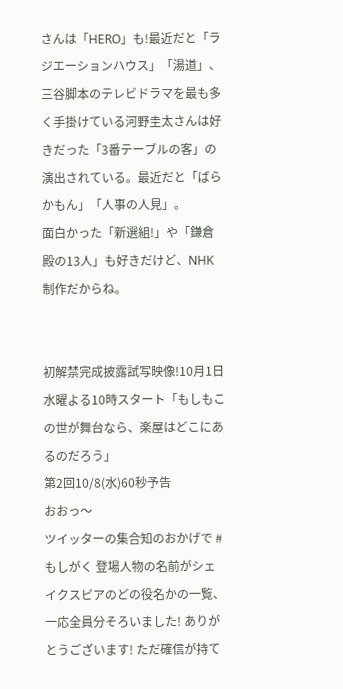さんは「HERO」も!最近だと「ラジエーションハウス」「湯道」、三谷脚本のテレビドラマを最も多く手掛けている河野圭太さんは好きだった「3番テーブルの客」の演出されている。最近だと「ばらかもん」「人事の人見」。
面白かった「新選組!」や「鎌倉殿の13人」も好きだけど、NHK制作だからね。


初解禁完成披露試写映像!10月1日水曜よる10時スタート「もしもこの世が舞台なら、楽屋はどこにあるのだろう」
第2回10/8(水)60秒予告
おおっ〜
ツイッターの集合知のおかげで #もしがく 登場人物の名前がシェイクスピアのどの役名かの一覧、一応全員分そろいました! ありがとうございます! ただ確信が持て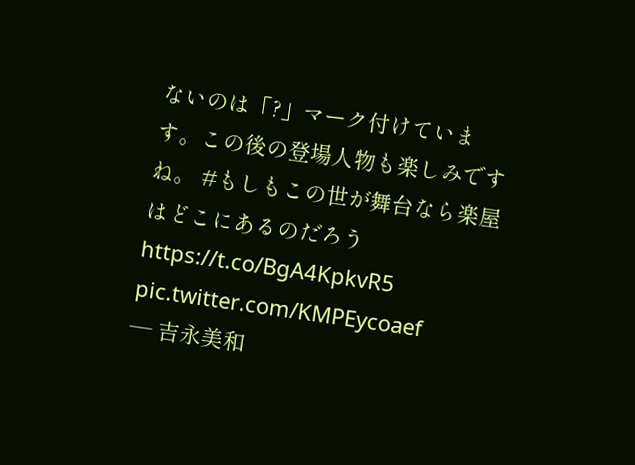ないのは「?」マーク付けています。この後の登場人物も楽しみですね。 #もしもこの世が舞台なら楽屋はどこにあるのだろう https://t.co/BgA4KpkvR5 pic.twitter.com/KMPEycoaef
— 吉永美和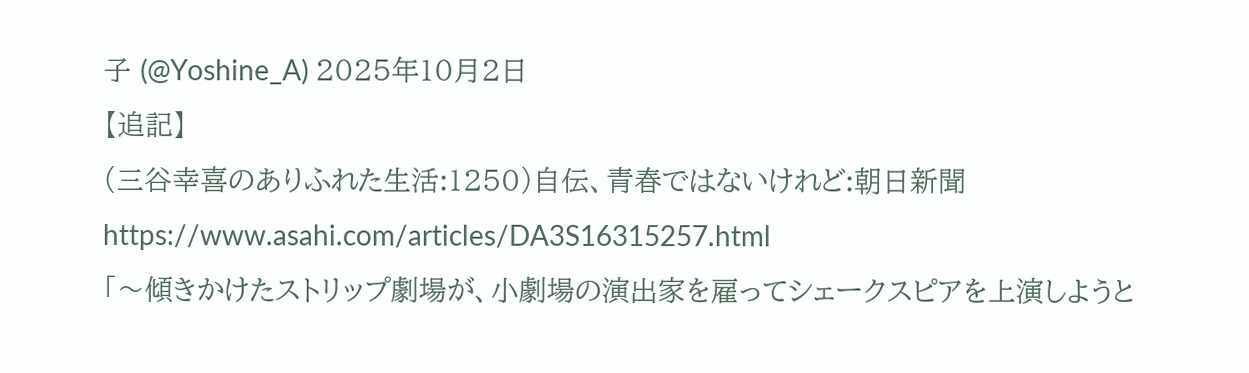子 (@Yoshine_A) 2025年10月2日
【追記】
(三谷幸喜のありふれた生活:1250)自伝、青春ではないけれど:朝日新聞 https://www.asahi.com/articles/DA3S16315257.html
「〜傾きかけたストリップ劇場が、小劇場の演出家を雇ってシェークスピアを上演しようと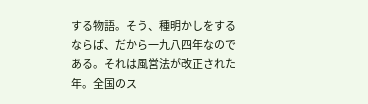する物語。そう、種明かしをするならば、だから一九八四年なのである。それは風営法が改正された年。全国のス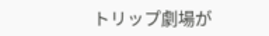トリップ劇場が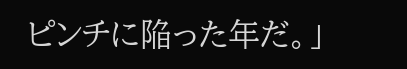ピンチに陥った年だ。」